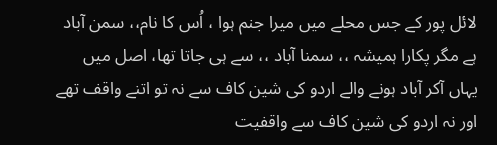لائل پور کے جس محلے میں میرا جنم ہوا ، اُس کا نام،، سمن آباد ہے مگر پکارا ہمیشہ ،، سمنا آباد ،، سے ہی جاتا تھا، اصل میں یہاں آکر آباد ہونے والے اردو کی شین کاف سے نہ تو اتنے واقف تھے اور نہ اردو کی شین کاف سے واقفیت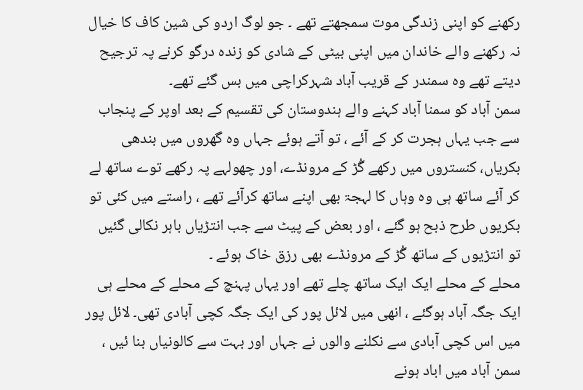رکھنے کو اپنی زندگی موت سمجھتے تھے ۔ جو لوگ اردو کی شین کاف کا خیال نہ رکھنے والے خاندان میں اپنی بیٹی کے شادی کو زندہ درگو کرنے پہ ترجیح دیتے تھے وہ سمندر کے قریب آباد شہرکراچی میں بس گئے تھے۔
سمن آباد کو سمنا آباد کہنے والے ہندوستان کی تقسیم کے بعد اوپر کے پنجاب سے جب یہاں ہجرت کر کے آئے ، تو آتے ہوئے جہاں وہ گھروں میں بندھی بکریاں، کنستروں میں رکھے گُڑ کے مرونڈے، اور چھولہے پہ رکھے توے ساتھ لے کر آئے ساتھ ہی وہ وہاں کا لہجۃ بھی اپنے ساتھ کرآئے تھے ، راستے میں کئی تو بکریوں طرح ذبح ہو گئے ، اور بعض کے پیٹ سے جب انتڑیاں باہر نکالی گئیں تو انتڑیوں کے ساتھ گُڑ کے مرونڈے بھی رزق خاک ہوئے ۔
محلے کے محلے ایک ایک ساتھ چلے تھے اور یہاں پہنچ کے محلے کے محلے ہی ایک جگہ آباد ہوگئے ، انھی میں لائل پور کی ایک جگہ کچی آبادی تھی۔ لائل پور میں اس کچی آبادی سے نکلنے والوں نے جہاں اور بہت سے کالونیاں بنا ئیں ، سمن آباد میں اباد ہونے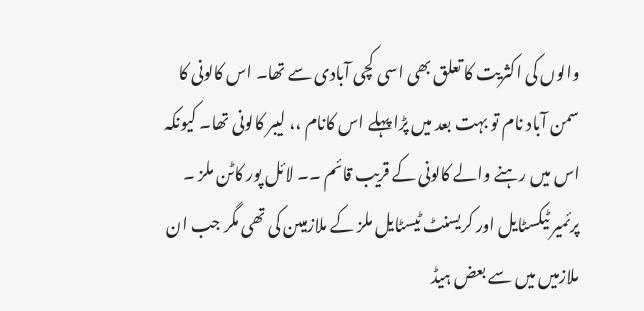والوں کی اکثریت کا تعلق بھی اسی کچی آبادی سے تھا۔ اس کالونی کا سمن آباد نام تو بہت بعد میں پڑا پہلے اس کانام ،، لیبر کالونی تھا۔ کیونکہ اس میں رہنے والے کالونی کے قریب قائم ۔۔ لائل پور کاٹن ملز ۔ پرئمیر ٹیکسٹایل اور کریسنٹ ٹیسٹایل ملز کے ملازمیںن کی تھی مگر جب ان ملازمیں میں سے بعض ہیڈ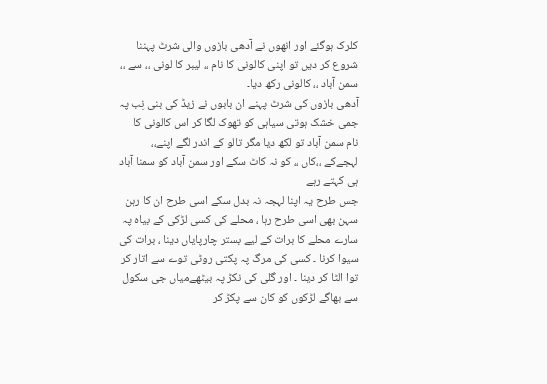کلرک ہوگئے اور انھوں نے آدھی بازوں والی شرٹ پہننا شروع کر دیں تو اپنی کالونی کا نام ،، لیبر کا لونی ،، سے ،، سمن آباد ،، کالونی رکھ دیا۔
آدھی بازوں کی شرٹ پہنے ان بابوں نے زیڈ کی بنی نِب پہ جمی خشک ہوتی سیاہی کو تھوک لگا کر اس کالونی کا نام سمن آباد تو لکھ دیا مگر تالو کے اندر لگے اپنے،، لہجےکے ،،کاں ،، کو نہ کاٹ سکے اور سمن آباد کو سمنا آباد ہی کہتے رہے
جس طرح یہ اپنا لہجہ نہ بدل سکے اسی طرح ان کا رہن سہن بھی اسی طرح رہا ، محلے کی کسی لڑکی کے بیاہ پہ سارے محلے کا برات کے لیے بستر چارپایاں دینا ، برات کی سیوا کرنا ۔ کسی کی مرگ پہ پکتی روٹی توے سے اتار کر توا الٹا کر دینا ۔ اور گلی کی نکڑ پہ بیٹھےمیاں جی سکول سے بھاگے لڑکوں کو کان سے پکڑ کر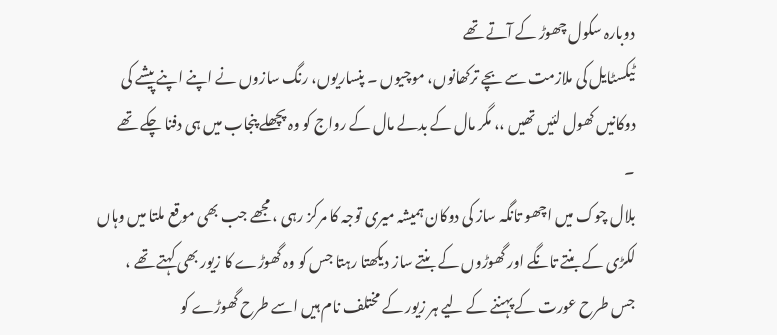دوبارہ سکول چھوڑ کے آتے تھے
ٹیکسٹایل کی ملازمت سے بچے ترکھانوں، موچیوں ۔ پنساریوں، رنگ سازوں نے اپنے اپنے پیشے کی دوکانیں کھول لئیں تھیں ،، مگر مال کے بدلے مال کے رواج کو وہ پچھلے پنجاب میں ہی دفنا چکے تھے ۔
بلال چوک میں اچھو تانگہ ساز کی دوکان ہمیشہ میری توجہ کا مرکز رہی ، مجھے جب بھی موقع ملتا میں وہاں لکڑی کے بنتے تانگے اور گھوڑوں کے بنتے ساز دیکھتا رہتا جس کو وہ گھوڑے کا زیور بھی کہتے تھے ، جس طرح عورت کے پہننے کے لیے ہر زیور کے مختلف نام ہیں اسے طرح گھوڑے کو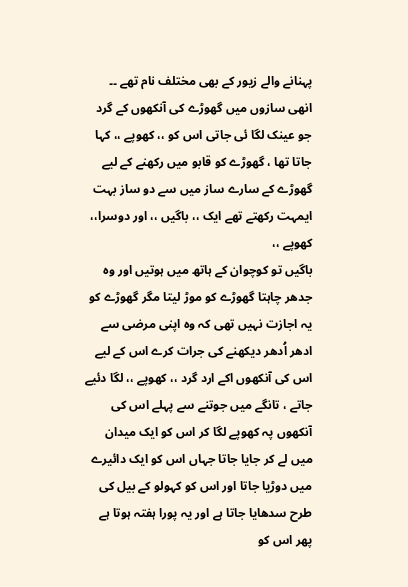پہنانے والے زیور کے بھی مختلف نام تھے ۔۔ انھی سازوں میں گھوڑے کی آنکھوں کے گرد جو عینک لگا ئی جاتی اس کو ،، کھوپے ،، کہا جاتا تھا ، گھوڑے کو قابو میں رکھنے کے لیے گھوڑے کے سارے ساز میں سے دو ساز بہت ایمہت رکھتے تھے ایک ،، باگیں ،، اور دوسرا،، کھوپے ،،
باگیں تو کوچوان کے ہاتھ میں ہوتیں اور وہ جدھر چاہتا گھوڑے کو موڑ لیتا مگر گھوڑے کو یہ اجازت نہیں تھی کہ وہ اپنی مرضی سے ادھر اُدھر دیکھنے کی جرات کرے اس کے لیے اس کی آنکھوں اکے ارد گرد ،، کھوپے ،، لگا دئیے جاتے ، تانگے میں جوتنے سے پہلے اس کی آنکھوں پہ کھوپے لگا کر اس کو ایک میدان میں لے کر جایا جاتا جہاں اس کو ایک دائیرے میں دوڑیا جاتا اور اس کو کہولو کے بیل کی طرح سدھایا جاتا ہے اور یہ پورا ہفتہ ہوتا ہے پھر اس کو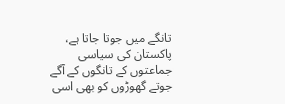تانگے میں جوتا جاتا ہے،
پاکستان کی سیاسی جماعتوں کے تانگوں کے آگے جوتے گھوڑوں کو بھی اسی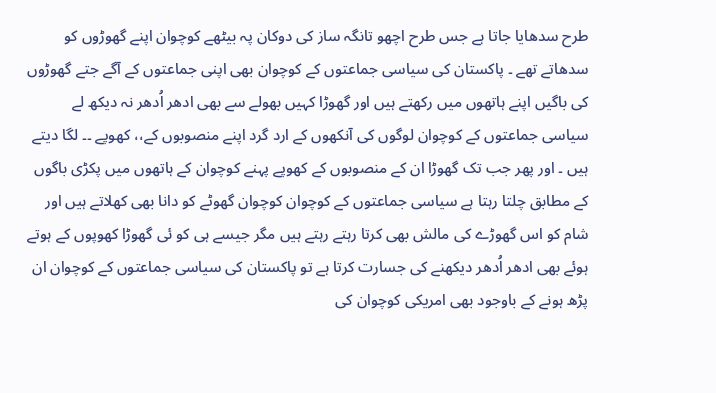طرح سدھایا جاتا ہے جس طرح اچھو تانگہ ساز کی دوکان پہ بیٹھے کوچوان اپنے گھوڑوں کو سدھاتے تھے ۔ پاکستان کی سیاسی جماعتوں کے کوچوان بھی اپنی جماعتوں کے آگے جتے گھوڑوں کی باگیں اپنے ہاتھوں میں رکھتے ہیں اور گھوڑا کہیں بھولے سے بھی ادھر اُدھر نہ دیکھ لے سیاسی جماعتوں کے کوچوان لوگوں کی آنکھوں کے ارد گرد اپنے منصوبوں کے،، کھوپے ۔۔ لگا دیتے ہیں ۔ اور پھر جب تک گھوڑا ان کے منصوبوں کے کھوپے پہنے کوچوان کے ہاتھوں میں پکڑی باگوں کے مطابق چلتا رہتا ہے سیاسی جماعتوں کے کوچوان کوچوان گھوٹے کو دانا بھی کھلاتے ہیں اور شام کو اس گھوڑے کی مالش بھی کرتا رہتے رہتے ہیں مگر جیسے ہی کو ئی گھوڑا کھوپوں کے ہوتے ہوئے بھی ادھر اُدھر دیکھنے کی جسارت کرتا ہے تو پاکستان کی سیاسی جماعتوں کے کوچوان ان پڑھ ہونے کے باوجود بھی امریکی کوچوان کی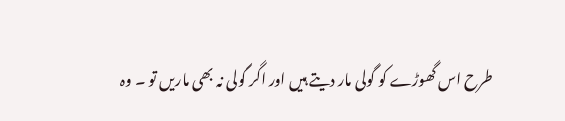طرح اس گھوڑے کو گولی مار دیتے ہیں اور اگر گولی نہ بھی ماریں تو ۔ وہ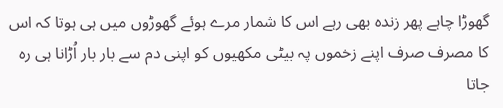گھوڑا چاہے پھر زندہ بھی رہے اس کا شمار مرے ہوئے گھوڑوں میں ہی ہوتا کہ اس کا مصرف صرف اپنے زخموں پہ بیٹی مکھیوں کو اپنی دم سے بار بار اُڑانا ہی رہ جاتا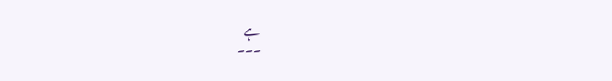ہے
۔۔۔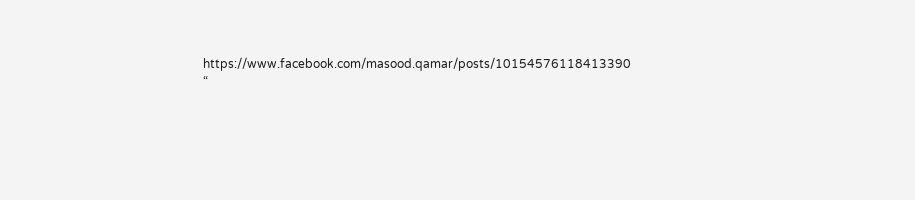https://www.facebook.com/masood.qamar/posts/10154576118413390
“